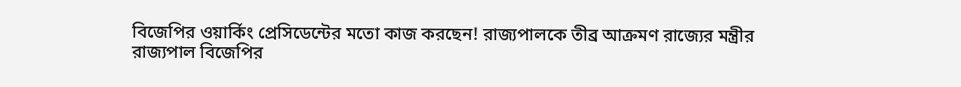বিজেপির ওয়ার্কিং প্রেসিডেন্টের মতো কাজ করছেন! রাজ্যপালকে তীব্র আক্রমণ রাজ্যের মন্ত্রীর
রাজ্যপাল বিজেপির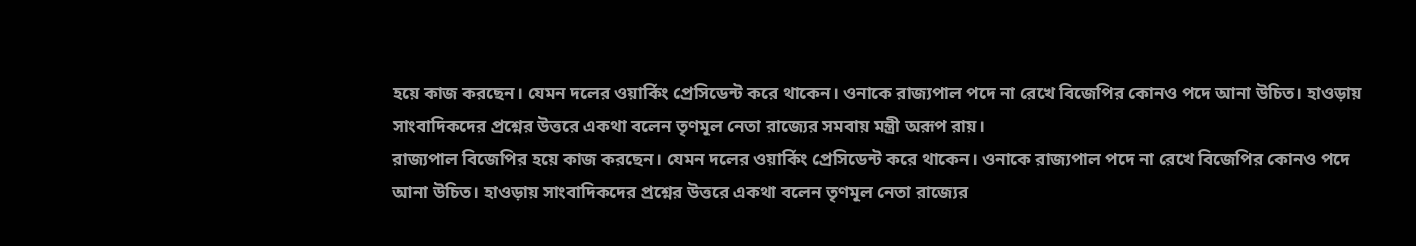হয়ে কাজ করছেন। যেমন দলের ওয়ার্কিং প্রেসিডেন্ট করে থাকেন। ওনাকে রাজ্যপাল পদে না রেখে বিজেপির কোনও পদে আনা উচিত। হাওড়ায় সাংবাদিকদের প্রশ্নের উত্তরে একথা বলেন তৃণমূল নেতা রাজ্যের সমবায় মন্ত্রী অরূপ রায়।
রাজ্যপাল বিজেপির হয়ে কাজ করছেন। যেমন দলের ওয়ার্কিং প্রেসিডেন্ট করে থাকেন। ওনাকে রাজ্যপাল পদে না রেখে বিজেপির কোনও পদে আনা উচিত। হাওড়ায় সাংবাদিকদের প্রশ্নের উত্তরে একথা বলেন তৃণমূল নেতা রাজ্যের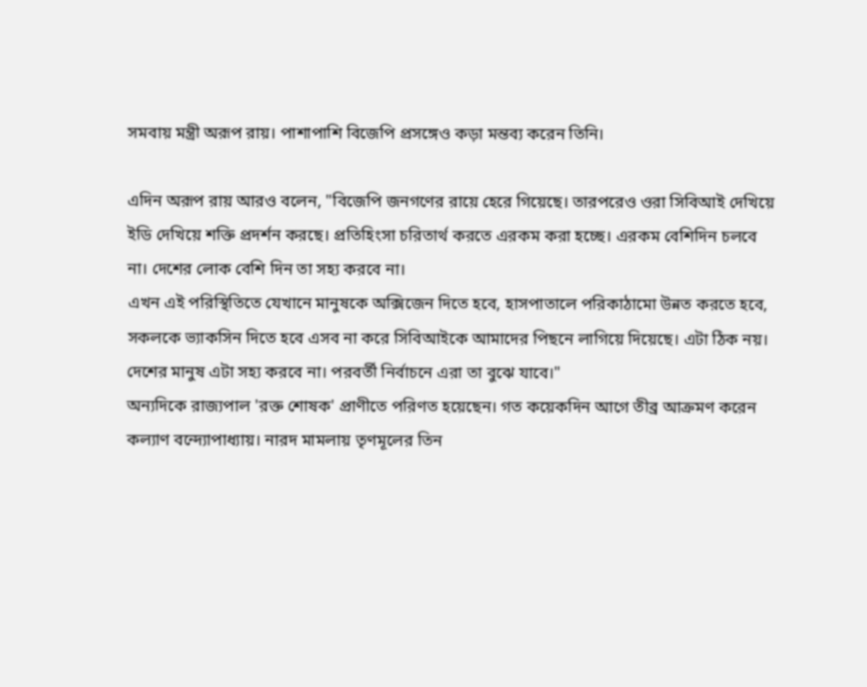সমবায় মন্ত্রী অরূপ রায়। পাশাপাশি বিজেপি প্রসঙ্গেও কড়া মন্তব্য করেন তিনি।

এদিন অরূপ রায় আরও বলেন, "বিজেপি জনগণের রায়ে হেরে গিয়েছে। তারপরেও ওরা সিবিআই দেখিয়ে ইডি দেখিয়ে শক্তি প্রদর্শন করছে। প্রতিহিংসা চরিতার্থ করতে এরকম করা হচ্ছে। এরকম বেশিদিন চলবে না। দেশের লোক বেশি দিন তা সহ্য করবে না।
এখন এই পরিস্থিতিতে যেখানে মানুষকে অক্সিজেন দিতে হবে, হাসপাতালে পরিকাঠামো উন্নত করতে হবে, সকলকে ভ্যাকসিন দিতে হবে এসব না করে সিবিআইকে আমাদের পিছনে লাগিয়ে দিয়েছে। এটা ঠিক নয়। দেশের মানুষ এটা সহ্য করবে না। পরবর্তী নির্বাচনে এরা তা বুঝে যাবে।"
অন্যদিকে রাজ্যপাল 'রক্ত শোষক' প্রাণীতে পরিণত হয়েছেন। গত কয়েকদিন আগে তীব্র আক্রমণ করেন কল্যাণ বন্দ্যোপাধ্যায়। নারদ মামলায় তৃণমূলের তিন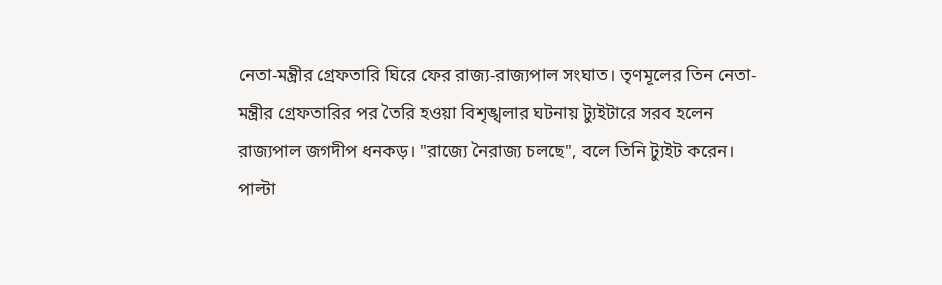নেতা-মন্ত্রীর গ্রেফতারি ঘিরে ফের রাজ্য-রাজ্যপাল সংঘাত। তৃণমূলের তিন নেতা-মন্ত্রীর গ্রেফতারির পর তৈরি হওয়া বিশৃঙ্খলার ঘটনায় ট্যুইটারে সরব হলেন রাজ্যপাল জগদীপ ধনকড়। "রাজ্যে নৈরাজ্য চলছে", বলে তিনি ট্যুইট করেন।
পাল্টা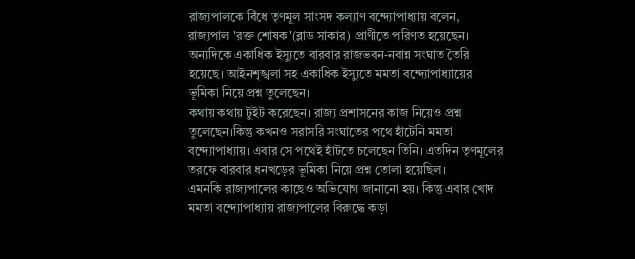রাজ্যপালকে বিঁধে তৃণমূল সাংসদ কল্যাণ বন্দ্যোপাধ্যায় বলেন, রাজ্যপাল 'রক্ত শোষক'(ব্লাড সাকার) প্রাণীতে পরিণত হয়েছেন। অন্যদিকে একাধিক ইস্যুতে বারবার রাজভবন-নবান্ন সংঘাত তৈরি হয়েছে। আইনশৃঙ্খলা সহ একাধিক ইস্যুতে মমতা বন্দ্যোপাধ্যায়ের ভূমিকা নিয়ে প্রশ্ন তুলেছেন।
কথায় কথায় টুইট করেছেন। রাজ্য প্রশাসনের কাজ নিয়েও প্রশ্ন তুলেছেন।কিন্তু কখনও সরাসরি সংঘাতের পথে হাঁটেনি মমতা বন্দ্যোপাধ্যায়। এবার সে পথেই হাঁটতে চলেছেন তিনি। এতদিন তৃণমূলের তরফে বারবার ধনখড়ের ভূমিকা নিয়ে প্রশ্ন তোলা হয়েছিল।
এমনকি রাজ্যপালের কাছেও অভিযোগ জানানো হয়। কিন্তু এবার খোদ মমতা বন্দ্যোপাধ্যায় রাজ্যপালের বিরুদ্ধে কড়া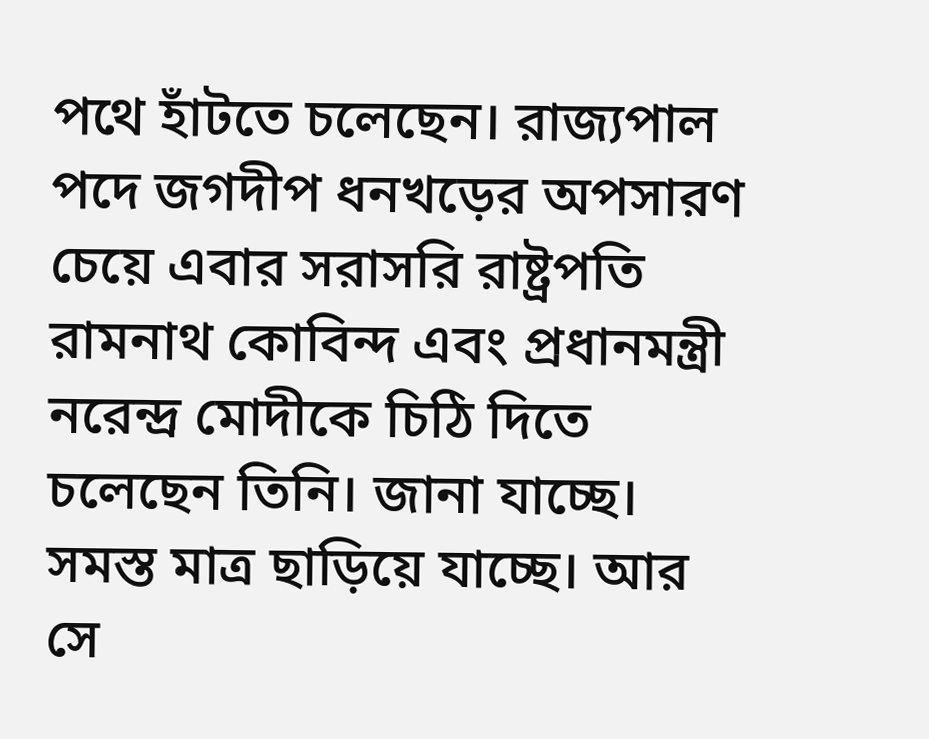পথে হাঁটতে চলেছেন। রাজ্যপাল পদে জগদীপ ধনখড়ের অপসারণ চেয়ে এবার সরাসরি রাষ্ট্রপতি রামনাথ কোবিন্দ এবং প্রধানমন্ত্রী নরেন্দ্র মোদীকে চিঠি দিতে চলেছেন তিনি। জানা যাচ্ছে।
সমস্ত মাত্র ছাড়িয়ে যাচ্ছে। আর সে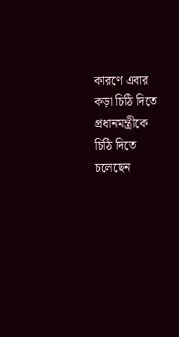কারণে এবার কড়া চিঠি দিতে প্রধানমন্ত্রীকে চিঠি দিতে চলেছেন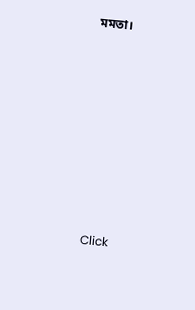মমতা।












Click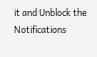it and Unblock the Notifications